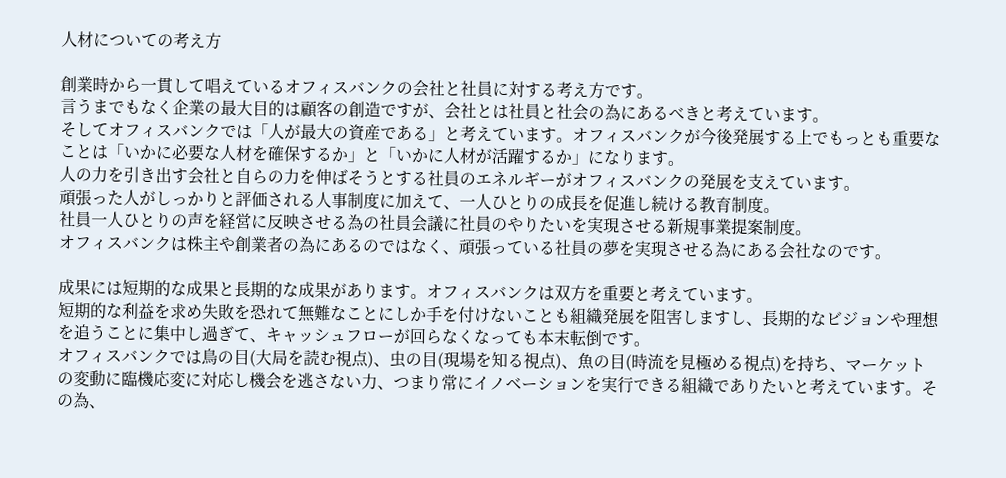人材についての考え方

創業時から一貫して唱えているオフィスバンクの会社と社員に対する考え方です。
言うまでもなく企業の最大目的は顧客の創造ですが、会社とは社員と社会の為にあるべきと考えています。
そしてオフィスバンクでは「人が最大の資産である」と考えています。オフィスバンクが今後発展する上でもっとも重要なことは「いかに必要な人材を確保するか」と「いかに人材が活躍するか」になります。
人の力を引き出す会社と自らの力を伸ばそうとする社員のエネルギーがオフィスバンクの発展を支えています。
頑張った人がしっかりと評価される人事制度に加えて、一人ひとりの成長を促進し続ける教育制度。
社員一人ひとりの声を経営に反映させる為の社員会議に社員のやりたいを実現させる新規事業提案制度。
オフィスバンクは株主や創業者の為にあるのではなく、頑張っている社員の夢を実現させる為にある会社なのです。

成果には短期的な成果と長期的な成果があります。オフィスバンクは双方を重要と考えています。
短期的な利益を求め失敗を恐れて無難なことにしか手を付けないことも組織発展を阻害しますし、長期的なビジョンや理想を追うことに集中し過ぎて、キャッシュフローが回らなくなっても本末転倒です。
オフィスバンクでは鳥の目(大局を読む視点)、虫の目(現場を知る視点)、魚の目(時流を見極める視点)を持ち、マーケットの変動に臨機応変に対応し機会を逃さない力、つまり常にイノベーションを実行できる組織でありたいと考えています。その為、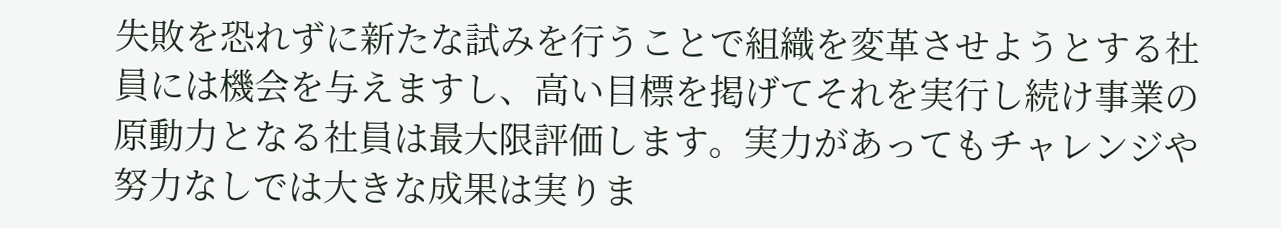失敗を恐れずに新たな試みを行うことで組織を変革させようとする社員には機会を与えますし、高い目標を掲げてそれを実行し続け事業の原動力となる社員は最大限評価します。実力があってもチャレンジや努力なしでは大きな成果は実りま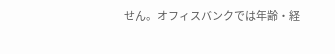せん。オフィスバンクでは年齢・経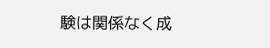験は関係なく成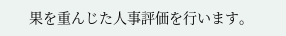果を重んじた人事評価を行います。